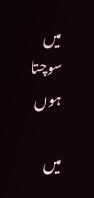میں سوچتا ہوں

میں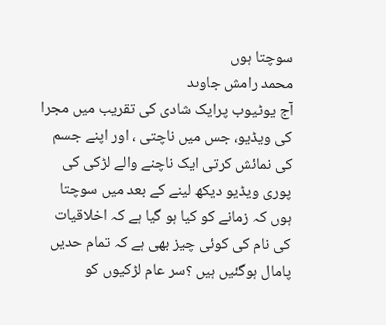سوچتا ہوں
محمد رامش جاوىد
آج یوٹیوب پرایک شادی کی تقریب میں مجرا کی ویڈیو، جس میں ناچتی ، اور اپنے جسم کی نمائش کرتی ایک ناچنے والے لڑکی کی پوری ویڈیو دیکھ لینے کے بعد میں سوچتا ہوں کہ زمانے کو کیا ہو گیا ہے کہ اخلاقیات کی نام کی کوئی چیز بھی ہے کہ تمام حدیں پامال ہوگئیں ہیں ؟سر عام لڑکیوں کو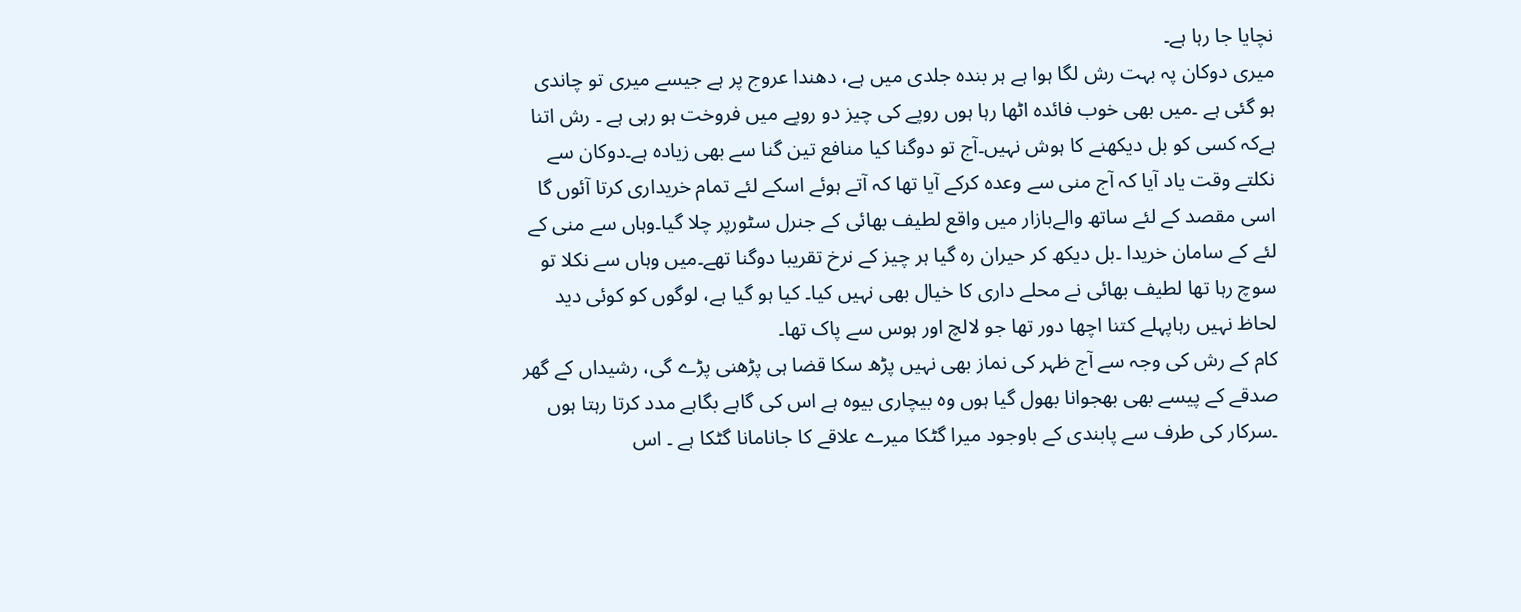نچایا جا رہا ہے۔
میری دوکان پہ بہت رش لگا ہوا ہے ہر بندہ جلدی میں ہے، دھندا عروج پر ہے جیسے میری تو چاندی ہو گئی ہے ۔میں بھی خوب فائدہ اٹھا رہا ہوں روپے کی چیز دو روپے میں فروخت ہو رہی ہے ۔ رش اتنا ہےکہ کسی کو بل دیکھنے کا ہوش نہیں۔آج تو دوگنا کیا منافع تین گنا سے بھی زیادہ ہے۔دوکان سے نکلتے وقت یاد آیا کہ آج منی سے وعدہ کرکے آیا تھا کہ آتے ہوئے اسکے لئے تمام خریداری کرتا آئوں گا اسی مقصد کے لئے ساتھ والےبازار میں واقع لطیف بھائی کے جنرل سٹورپر چلا گیا۔وہاں سے منی کے لئے کے سامان خریدا ۔بل دیکھ کر حیران رہ گیا ہر چیز کے نرخ تقریبا دوگنا تھے۔میں وہاں سے نکلا تو سوچ رہا تھا لطیف بھائی نے محلے داری کا خیال بھی نہیں کیا۔ کیا ہو گیا ہے، لوگوں کو کوئی دید لحاظ نہیں رہاپہلے کتنا اچھا دور تھا جو لالچ اور ہوس سے پاک تھا۔
کام کے رش کی وجہ سے آج ظہر کی نماز بھی نہیں پڑھ سکا قضا ہی پڑھنی پڑے گی، رشیداں کے گھر صدقے کے پیسے بھی بھجوانا بھول گیا ہوں وہ بیچاری بیوہ ہے اس کی گاہے بگاہے مدد کرتا رہتا ہوں ۔سرکار کی طرف سے پابندی کے باوجود میرا گٹکا میرے علاقے کا جانامانا گٹکا ہے ۔ اس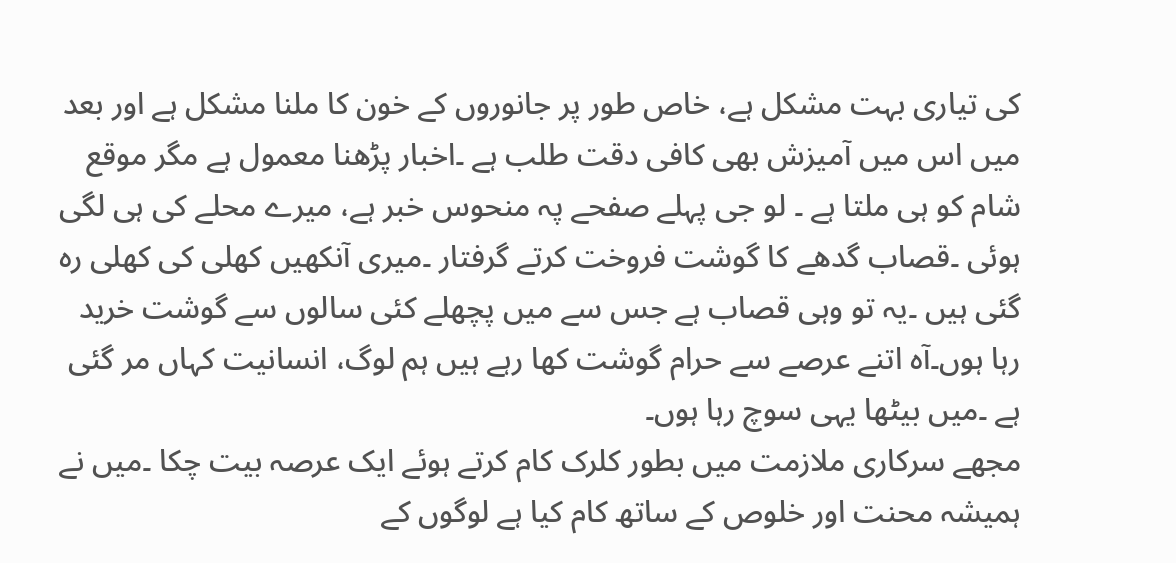کی تیاری بہت مشکل ہے، خاص طور پر جانوروں کے خون کا ملنا مشکل ہے اور بعد میں اس میں آمیزش بھی کافی دقت طلب ہے ۔اخبار پڑھنا معمول ہے مگر موقع شام کو ہی ملتا ہے ۔ لو جی پہلے صفحے پہ منحوس خبر ہے، میرے محلے کی ہی لگی ہوئی ۔قصاب گدھے کا گوشت فروخت کرتے گرفتار ۔میری آنکھیں کھلی کی کھلی رہ گئی ہیں ۔یہ تو وہی قصاب ہے جس سے میں پچھلے کئی سالوں سے گوشت خرید رہا ہوں۔آہ اتنے عرصے سے حرام گوشت کھا رہے ہیں ہم لوگ، انسانیت کہاں مر گئی ہے ۔میں بیٹھا یہی سوچ رہا ہوں۔
مجھے سرکاری ملازمت میں بطور کلرک کام کرتے ہوئے ایک عرصہ بیت چکا ۔میں نے ہمیشہ محنت اور خلوص کے ساتھ کام کیا ہے لوگوں کے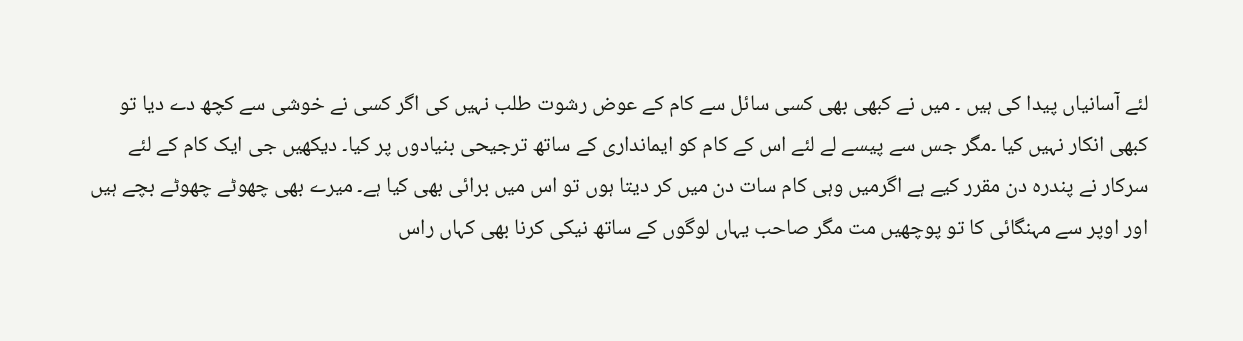لئے آسانیاں پیدا کی ہیں ۔ میں نے کبھی بھی کسی سائل سے کام کے عوض رشوت طلب نہیں کی اگر کسی نے خوشی سے کچھ دے دیا تو کبھی انکار نہیں کیا ۔مگر جس سے پیسے لے لئے اس کے کام کو ایمانداری کے ساتھ ترجیحی بنیادوں پر کیا۔ دیکھیں جی ایک کام کے لئے سرکار نے پندرہ دن مقرر کیے ہے اگرمیں وہی کام سات دن میں کر دیتا ہوں تو اس میں برائی بھی کیا ہے۔ میرے بھی چھوٹے چھوٹے بچے ہیں اور اوپر سے مہنگائی کا تو پوچھیں مت مگر صاحب یہاں لوگوں کے ساتھ نیکی کرنا بھی کہاں راس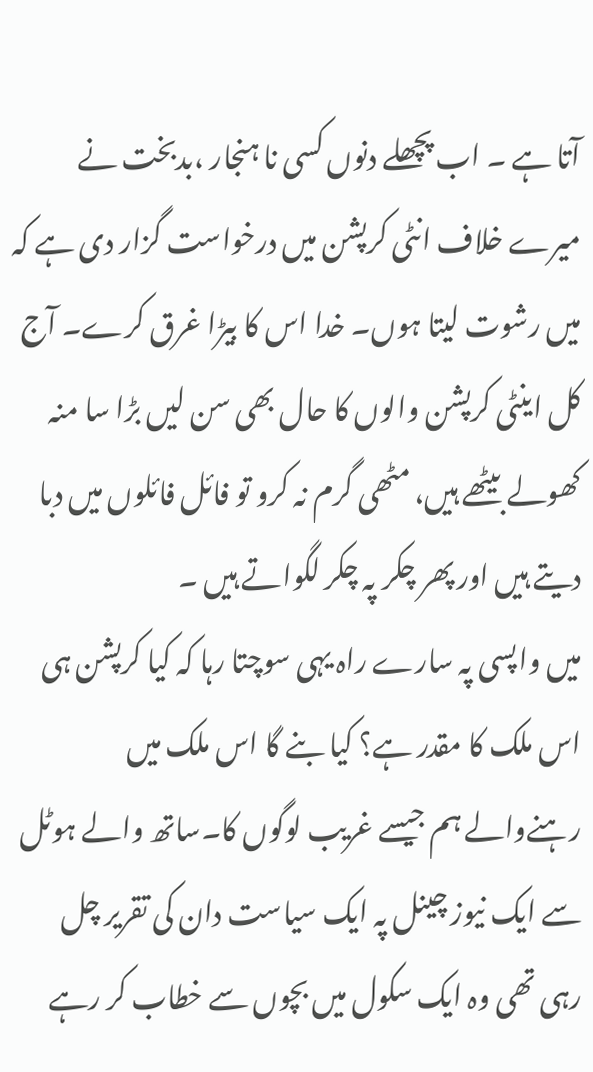آتا ہے ۔ اب پچھلے دنوں کسی نا ہنجار ،بدبخت نے میرے خلاف انٹی کرپشن میں درخواست گزار دی ہے کہ میں رشوت لیتا ہوں۔ خدا اس کا بیڑا غرق کرے۔ آج کل اینٹی کرپشن والوں کا حال بھی سن لیں بڑا سا منہ کھولے بیٹھے ہیں، مٹھی گرم نہ کرو تو فائل فائلوں میں دبا دیتے ہیں اور پھر چکر پہ چکر لگواتے ہیں ۔
میں واپسی پہ سارے راہ یہی سوچتا رہا کہ کیا کرپشن ہی اس ملک کا مقدر ہے؟ کیا بنے گا اس ملک میں رہنےوالے ہم جیسے غریب لوگوں کا۔ساتھ والے ہوٹل سے ایک نیوز چینل پہ ایک سیاست دان کی تقریر چل رہی تھی وہ ایک سکول میں بچوں سے خطاب کر رہے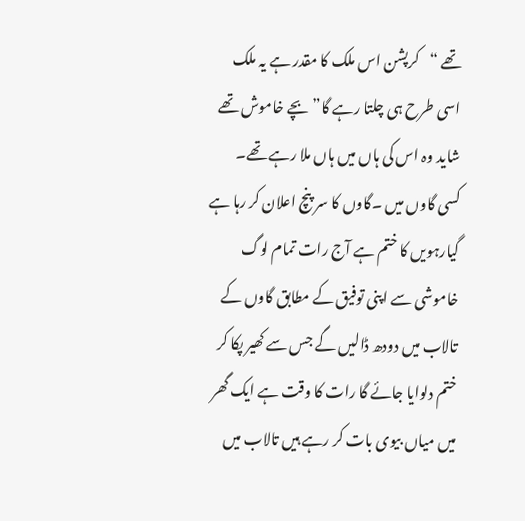تھے “کرپشن اس ملک کا مقدر ہے یہ ملک اسی طرح ہی چلتا رہے گا” بچے خاموش تھے شاید وہ اس کی ہاں میں ہاں ملا رہے تھے۔
کسی گاوں میں ۔گاوں کا سر پنچ اعلان کر رہا ہے گیارہویں کا ختم ہے آج رات تمام لوگ خاموشی سے اپنی توفیق کے مطابق گاوں کے تالاب میں دودھ ڈالیں گے جس سے کھیر پکا کر ختم دلوایا جائے گا رات کا وقت ہے ایک گھر میں میاں بیوی بات کر رہے ہیں تالاب میں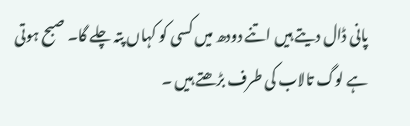پانی ڈال دیتے ہیں اتنے دودھ میں کسی کو کہاں پتہ چلے گا۔ صبح ہوتی ہے لوگ تالاب کی طرف بڑھتے ہیں ۔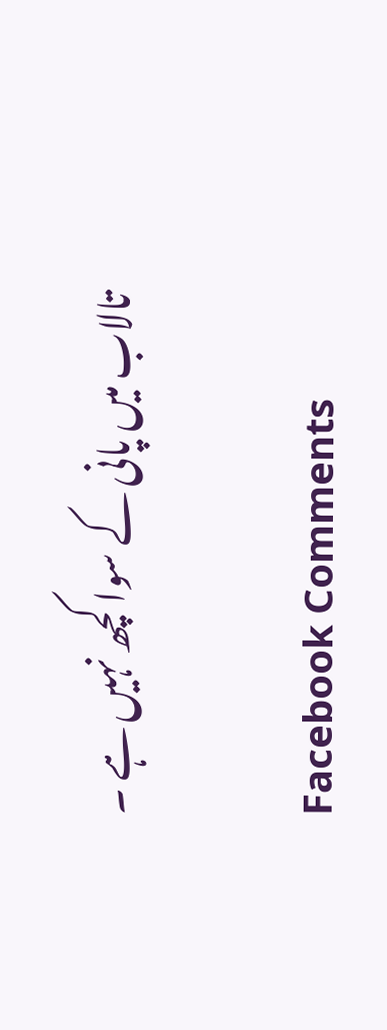تالاب میں پانی کے سوا کچھ نہیں ہے ۔

Facebook Comments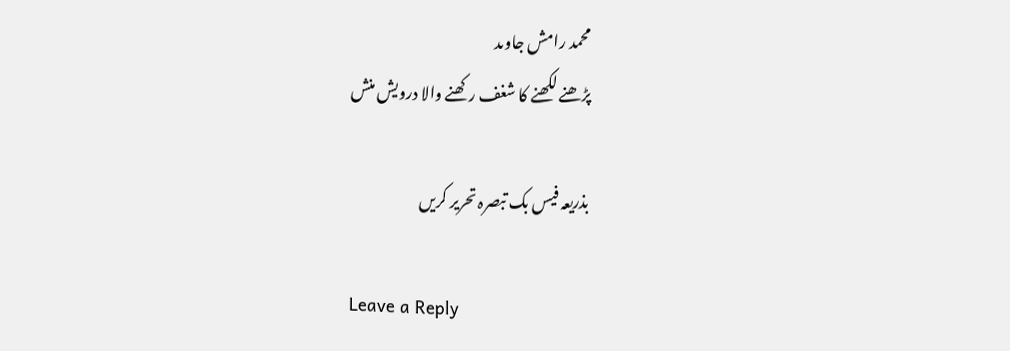محمد رامش جاوىد
پڑھنے لکھنے کا شغف رکھنے والا درویش منش

بذریعہ فیس بک تبصرہ تحریر کریں

Leave a Reply